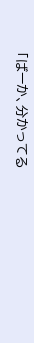「ばーか、分かってる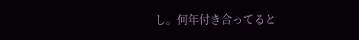し。何年付き合ってると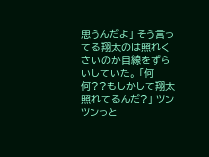思うんだよ」 そう言ってる翔太のは照れくさいのか目線をずらいしていた。 「何何??もしかして翔太照れてるんだ?」 ツンツンっと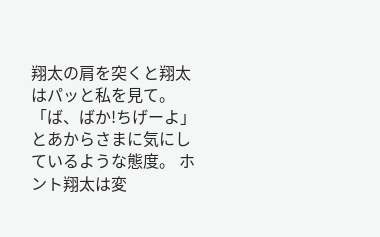翔太の肩を突くと翔太はパッと私を見て。 「ば、ばか!ちげーよ」 とあからさまに気にしているような態度。 ホント翔太は変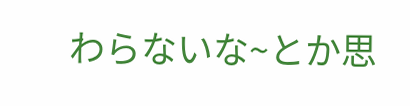わらないな~とか思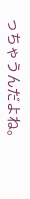っちゃうんだよね。